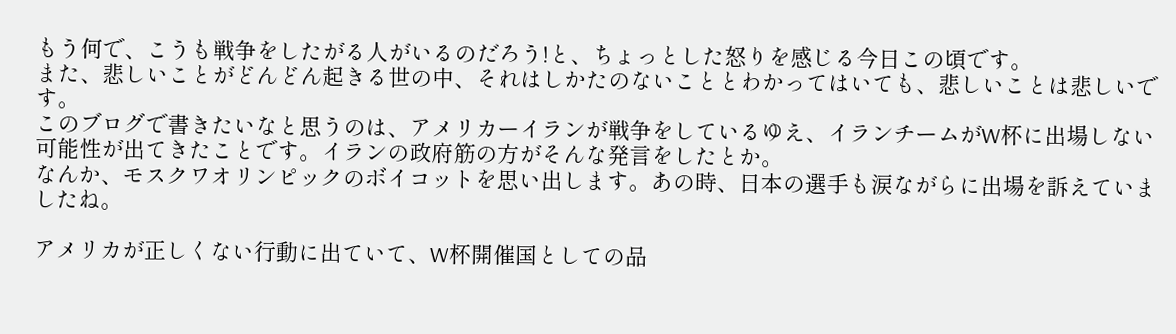もう何で、こうも戦争をしたがる人がいるのだろう!と、ちょっとした怒りを感じる今日この頃です。
また、悲しいことがどんどん起きる世の中、それはしかたのないこととわかってはいても、悲しいことは悲しいです。
このブログで書きたいなと思うのは、アメリカーイランが戦争をしているゆえ、イランチームがW杯に出場しない可能性が出てきたことです。イランの政府筋の方がそんな発言をしたとか。
なんか、モスクワオリンピックのボイコットを思い出します。あの時、日本の選手も涙ながらに出場を訴えていましたね。

アメリカが正しくない行動に出ていて、W杯開催国としての品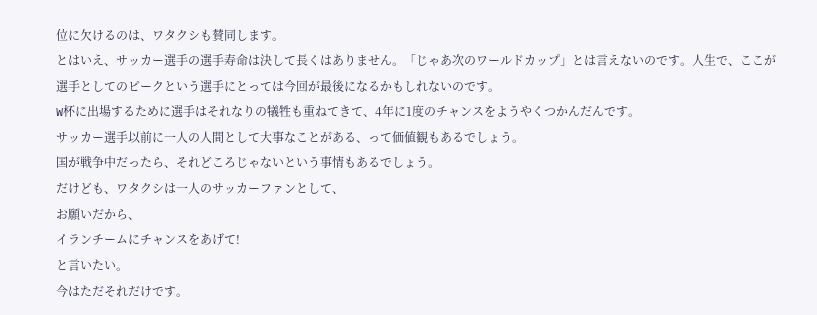位に欠けるのは、ワタクシも賛同します。
とはいえ、サッカー選手の選手寿命は決して長くはありません。「じゃあ次のワールドカップ」とは言えないのです。人生で、ここが選手としてのピークという選手にとっては今回が最後になるかもしれないのです。
W杯に出場するために選手はそれなりの犠牲も重ねてきて、4年に1度のチャンスをようやくつかんだんです。
サッカー選手以前に一人の人間として大事なことがある、って価値観もあるでしょう。
国が戦争中だったら、それどころじゃないという事情もあるでしょう。
だけども、ワタクシは一人のサッカーファンとして、
お願いだから、
イランチームにチャンスをあげて!
と言いたい。
今はただそれだけです。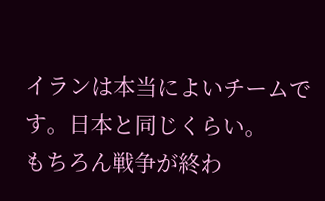イランは本当によいチームです。日本と同じくらい。
もちろん戦争が終わ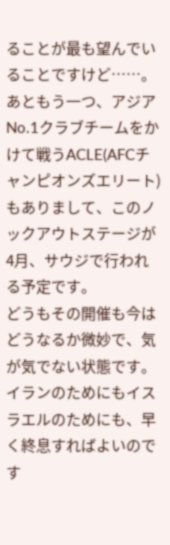ることが最も望んでいることですけど……。
あともう一つ、アジアNo.1クラブチームをかけて戦うACLE(AFCチャンピオンズエリート)もありまして、このノックアウトステージが4月、サウジで行われる予定です。
どうもその開催も今はどうなるか微妙で、気が気でない状態です。
イランのためにもイスラエルのためにも、早く終息すればよいのです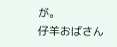が。
仔羊おばさん